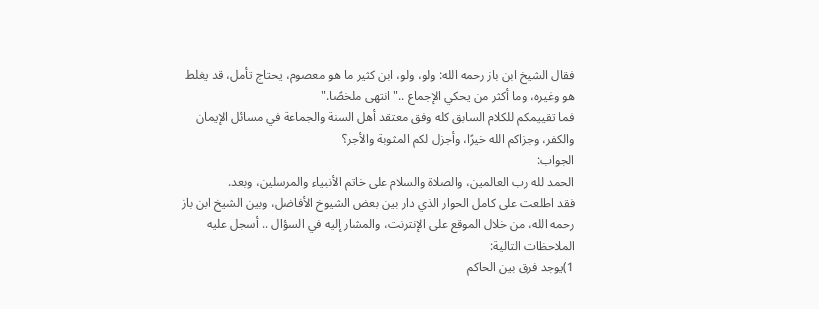فقال الشيخ ابن باز رحمه الله: ولو، ولو، ابن كثير ما هو معصوم، يحتاج تأمل، قد يغلط هو وغيره، وما أكثر من يحكي الإجماع .."انتهى ملخصًا."
فما تقييمكم للكلام السابق كله وفق معتقد أهل السنة والجماعة في مسائل الإيمان والكفر، وجزاكم الله خيرًا، وأجزل لكم المثوبة والأجر؟
الجواب:
الحمد لله رب العالمين، والصلاة والسلام على خاتم الأنبياء والمرسلين، وبعد.
فقد اطلعت على كامل الحوار الذي دار بين بعض الشيوخ الأفاضل، وبين الشيخ ابن باز رحمه الله، من خلال الموقع على الإنترنت، والمشار إليه في السؤال .. أسجل عليه الملاحظات التالية:
1)يوجد فرق بين الحاكم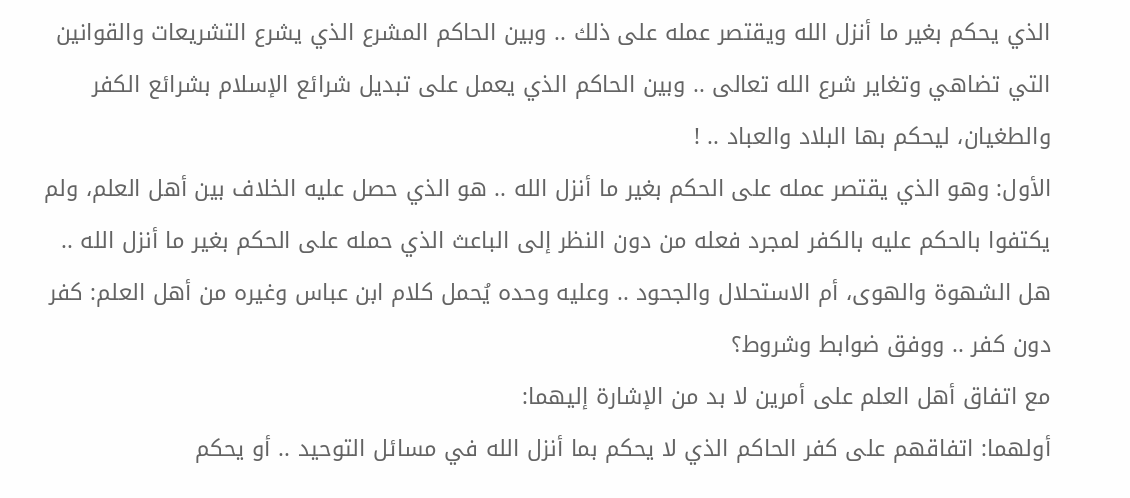الذي يحكم بغير ما أنزل الله ويقتصر عمله على ذلك .. وبين الحاكم المشرع الذي يشرع التشريعات والقوانين التي تضاهي وتغاير شرع الله تعالى .. وبين الحاكم الذي يعمل على تبديل شرائع الإسلام بشرائع الكفر والطغيان، ليحكم بها البلاد والعباد .. !
الأول: وهو الذي يقتصر عمله على الحكم بغير ما أنزل الله .. هو الذي حصل عليه الخلاف بين أهل العلم، ولم يكتفوا بالحكم عليه بالكفر لمجرد فعله من دون النظر إلى الباعث الذي حمله على الحكم بغير ما أنزل الله .. هل الشهوة والهوى، أم الاستحلال والجحود .. وعليه وحده يُحمل كلام ابن عباس وغيره من أهل العلم: كفر دون كفر .. ووفق ضوابط وشروط؟
مع اتفاق أهل العلم على أمرين لا بد من الإشارة إليهما:
أولهما: اتفاقهم على كفر الحاكم الذي لا يحكم بما أنزل الله في مسائل التوحيد .. أو يحكم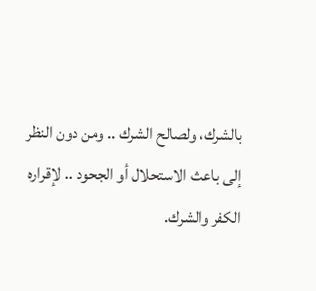بالشرك، ولصالح الشرك .. ومن دون النظر إلى باعث الاستحلال أو الجحود .. لإقراره الكفر والشرك.